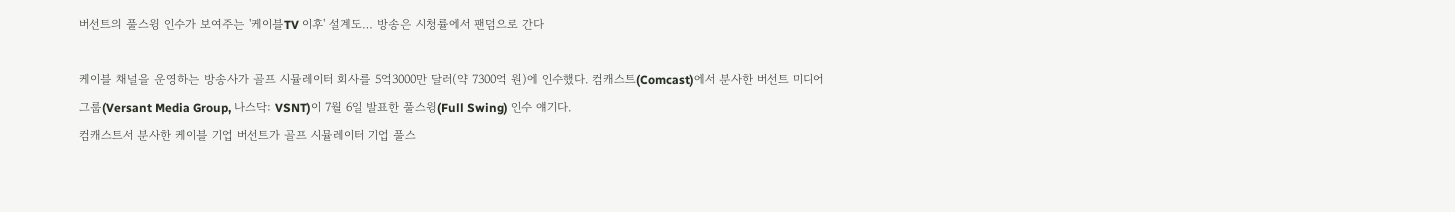버선트의 풀스윙 인수가 보여주는 '케이블TV 이후' 설계도… 방송은 시청률에서 팬덤으로 간다

케이블 채널을 운영하는 방송사가 골프 시뮬레이터 회사를 5억3000만 달러(약 7300억 원)에 인수했다. 컴캐스트(Comcast)에서 분사한 버선트 미디어 그룹(Versant Media Group, 나스닥: VSNT)이 7월 6일 발표한 풀스윙(Full Swing) 인수 얘기다.
컴캐스트서 분사한 케이블 기업 버선트가 골프 시뮬레이터 기업 풀스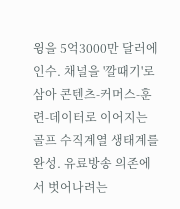윙을 5억3000만 달러에 인수. 채널을 '깔때기'로 삼아 콘텐츠-커머스-훈련-데이터로 이어지는 골프 수직계열 생태계를 완성. 유료방송 의존에서 벗어나려는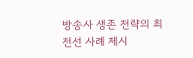방송사 생존 전략의 최전선 사례 제시